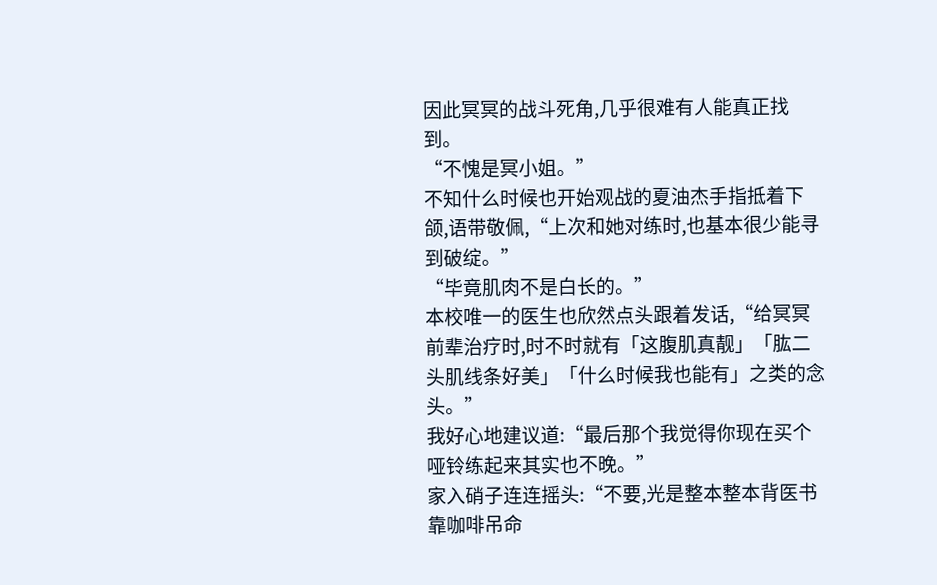因此冥冥的战斗死角,几乎很难有人能真正找到。
“不愧是冥小姐。”
不知什么时候也开始观战的夏油杰手指抵着下颌,语带敬佩,“上次和她对练时,也基本很少能寻到破绽。”
“毕竟肌肉不是白长的。”
本校唯一的医生也欣然点头跟着发话,“给冥冥前辈治疗时,时不时就有「这腹肌真靓」「肱二头肌线条好美」「什么时候我也能有」之类的念头。”
我好心地建议道:“最后那个我觉得你现在买个哑铃练起来其实也不晚。”
家入硝子连连摇头:“不要,光是整本整本背医书靠咖啡吊命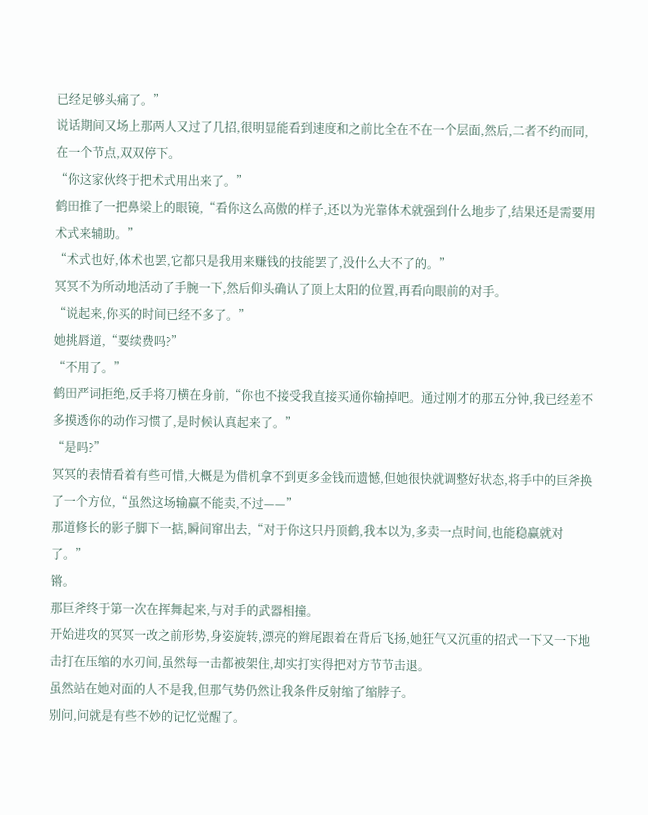已经足够头痛了。”
说话期间又场上那两人又过了几招,很明显能看到速度和之前比全在不在一个层面,然后,二者不约而同,在一个节点,双双停下。
“你这家伙终于把术式用出来了。”
鹤田推了一把鼻梁上的眼镜,“看你这么高傲的样子,还以为光靠体术就强到什么地步了,结果还是需要用术式来辅助。”
“术式也好,体术也罢,它都只是我用来赚钱的技能罢了,没什么大不了的。”
冥冥不为所动地活动了手腕一下,然后仰头确认了顶上太阳的位置,再看向眼前的对手。
“说起来,你买的时间已经不多了。”
她挑唇道,“要续费吗?”
“不用了。”
鹤田严词拒绝,反手将刀横在身前,“你也不接受我直接买通你输掉吧。通过刚才的那五分钟,我已经差不多摸透你的动作习惯了,是时候认真起来了。”
“是吗?”
冥冥的表情看着有些可惜,大概是为借机拿不到更多金钱而遗憾,但她很快就调整好状态,将手中的巨斧换了一个方位,“虽然这场输赢不能卖,不过——”
那道修长的影子脚下一掂,瞬间窜出去,“对于你这只丹顶鹤,我本以为,多卖一点时间,也能稳赢就对了。”
锵。
那巨斧终于第一次在挥舞起来,与对手的武器相撞。
开始进攻的冥冥一改之前形势,身姿旋转,漂亮的辫尾跟着在背后飞扬,她狂气又沉重的招式一下又一下地击打在压缩的水刃间,虽然每一击都被架住,却实打实得把对方节节击退。
虽然站在她对面的人不是我,但那气势仍然让我条件反射缩了缩脖子。
别问,问就是有些不妙的记忆觉醒了。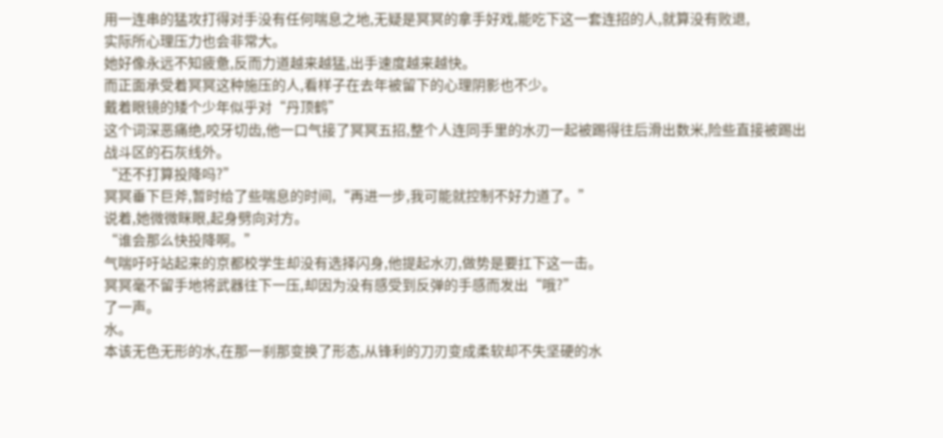用一连串的猛攻打得对手没有任何喘息之地,无疑是冥冥的拿手好戏,能吃下这一套连招的人,就算没有败退,
实际所心理压力也会非常大。
她好像永远不知疲惫,反而力道越来越猛,出手速度越来越快。
而正面承受着冥冥这种施压的人,看样子在去年被留下的心理阴影也不少。
戴着眼镜的矮个少年似乎对“丹顶鹤”
这个词深恶痛绝,咬牙切齿,他一口气接了冥冥五招,整个人连同手里的水刃一起被踢得往后滑出数米,险些直接被踢出战斗区的石灰线外。
“还不打算投降吗?”
冥冥垂下巨斧,暂时给了些喘息的时间,“再进一步,我可能就控制不好力道了。”
说着,她微微眯眼,起身劈向对方。
“谁会那么快投降啊。”
气喘吁吁站起来的京都校学生却没有选择闪身,他提起水刃,做势是要扛下这一击。
冥冥毫不留手地将武器往下一压,却因为没有感受到反弹的手感而发出“哦?”
了一声。
水。
本该无色无形的水,在那一刹那变换了形态,从锋利的刀刃变成柔软却不失坚硬的水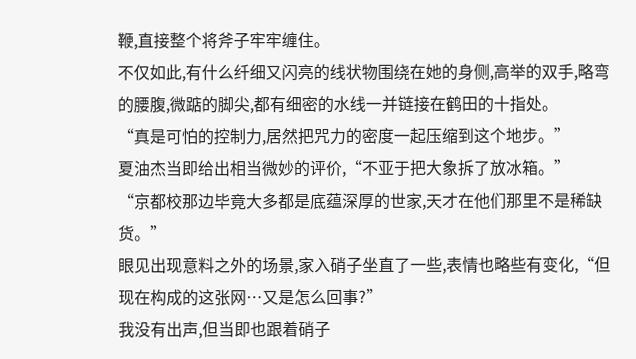鞭,直接整个将斧子牢牢缠住。
不仅如此,有什么纤细又闪亮的线状物围绕在她的身侧,高举的双手,略弯的腰腹,微踮的脚尖,都有细密的水线一并链接在鹤田的十指处。
“真是可怕的控制力,居然把咒力的密度一起压缩到这个地步。”
夏油杰当即给出相当微妙的评价,“不亚于把大象拆了放冰箱。”
“京都校那边毕竟大多都是底蕴深厚的世家,天才在他们那里不是稀缺货。”
眼见出现意料之外的场景,家入硝子坐直了一些,表情也略些有变化,“但现在构成的这张网…又是怎么回事?”
我没有出声,但当即也跟着硝子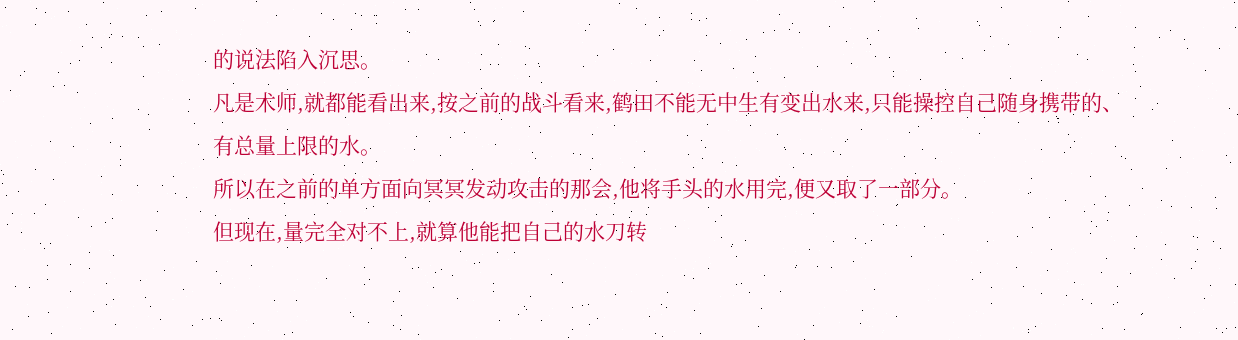的说法陷入沉思。
凡是术师,就都能看出来,按之前的战斗看来,鹤田不能无中生有变出水来,只能操控自己随身携带的、有总量上限的水。
所以在之前的单方面向冥冥发动攻击的那会,他将手头的水用完,便又取了一部分。
但现在,量完全对不上,就算他能把自己的水刀转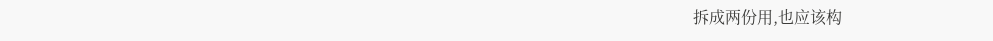拆成两份用,也应该构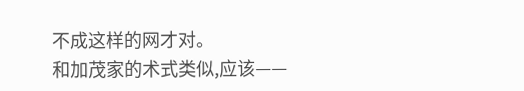不成这样的网才对。
和加茂家的术式类似,应该——